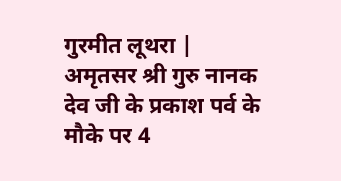गुरमीत लूथरा | अमृतसर श्री गुरु नानक देव जी के प्रकाश पर्व के मौके पर 4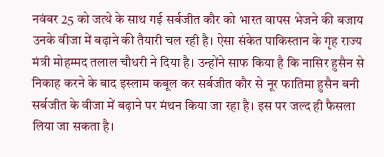नवंबर 25 को जत्थे के साथ गई सर्बजीत कौर को भारत वापस भेजने की बजाय उनके वीजा में बढ़ाने की तैयारी चल रही है। ऐसा संकेत पाकिस्तान के गृह राज्य मंत्री मोहम्मद तलाल चौधरी ने दिया है। उन्होंने साफ किया है कि नासिर हुसैन से निकाह करने के बाद इस्लाम कबूल कर सर्बजीत कौर से नूर फातिमा हुसैन बनी सर्बजीत के वीजा में बढ़ाने पर मंथन किया जा रहा है। इस पर जल्द ही फैसला लिया जा सकता है।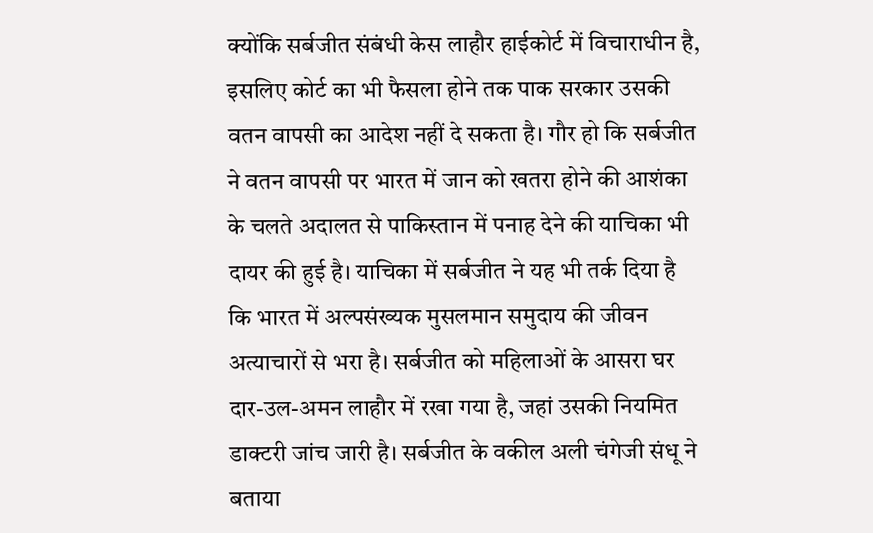क्योंकि सर्बजीत संबंधी केस लाहौर हाईकोर्ट में विचाराधीन है, इसलिए कोर्ट का भी फैसला होने तक पाक सरकार उसकी वतन वापसी का आदेश नहीं दे सकता है। गौर हो कि सर्बजीत ने वतन वापसी पर भारत में जान को खतरा होने की आशंका के चलते अदालत से पाकिस्तान में पनाह देने की याचिका भी दायर की हुई है। याचिका में सर्बजीत ने यह भी तर्क दिया है कि भारत में अल्पसंख्यक मुसलमान समुदाय की जीवन अत्याचारों से भरा है। सर्बजीत को महिलाओं के आसरा घर दार-उल-अमन लाहौर में रखा गया है, जहां उसकी नियमित डाक्टरी जांच जारी है। सर्बजीत के वकील अली चंगेजी संधू ने बताया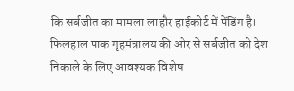कि सर्बजीत का मामला लाहौर हाईकोर्ट में पेंडिंग है। फिलहाल पाक गृहमंत्रालय की ओर से सर्बजीत को देश निकाले के लिए आवश्यक विशेष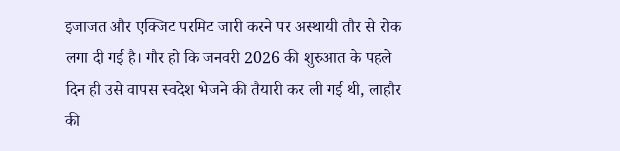इजाजत और एक्जिट परमिट जारी करने पर अस्थायी तौर से रोक लगा दी गई है। गौर हो कि जनवरी 2026 की शुरुआत के पहले दिन ही उसे वापस स्वदेश भेजने की तैयारी कर ली गई थी, लाहौर की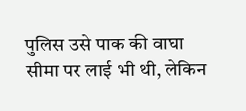पुलिस उसे पाक की वाघा सीमा पर लाई भी थी, लेकिन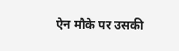ऐन मौके पर उसकी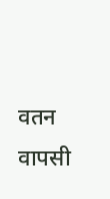वतन वापसी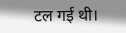टल गई थी।